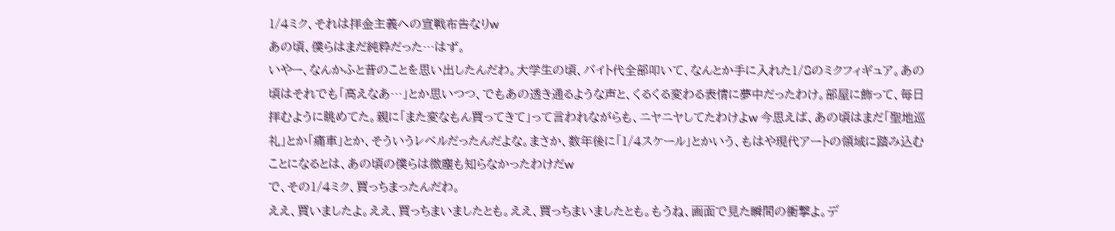1/4ミク、それは拝金主義への宣戦布告なりw
あの頃、僕らはまだ純粋だった…はず。
いやー、なんかふと昔のことを思い出したんだわ。大学生の頃、バイト代全部叩いて、なんとか手に入れた1/8のミクフィギュア。あの頃はそれでも「高えなあ…」とか思いつつ、でもあの透き通るような声と、くるくる変わる表情に夢中だったわけ。部屋に飾って、毎日拝むように眺めてた。親に「また変なもん買ってきて」って言われながらも、ニヤニヤしてたわけよw 今思えば、あの頃はまだ「聖地巡礼」とか「痛車」とか、そういうレベルだったんだよな。まさか、数年後に「1/4スケール」とかいう、もはや現代アートの領域に踏み込むことになるとは、あの頃の僕らは微塵も知らなかったわけだw
で、その1/4ミク、買っちまったんだわ。
ええ、買いましたよ。ええ、買っちまいましたとも。ええ、買っちまいましたとも。もうね、画面で見た瞬間の衝撃よ。デ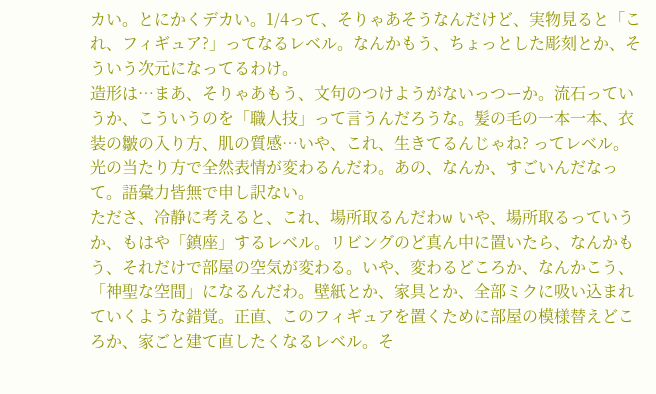カい。とにかくデカい。1/4って、そりゃあそうなんだけど、実物見ると「これ、フィギュア?」ってなるレベル。なんかもう、ちょっとした彫刻とか、そういう次元になってるわけ。
造形は…まあ、そりゃあもう、文句のつけようがないっつーか。流石っていうか、こういうのを「職人技」って言うんだろうな。髪の毛の一本一本、衣装の皺の入り方、肌の質感…いや、これ、生きてるんじゃね? ってレベル。光の当たり方で全然表情が変わるんだわ。あの、なんか、すごいんだなって。語彙力皆無で申し訳ない。
たださ、冷静に考えると、これ、場所取るんだわw いや、場所取るっていうか、もはや「鎮座」するレベル。リビングのど真ん中に置いたら、なんかもう、それだけで部屋の空気が変わる。いや、変わるどころか、なんかこう、「神聖な空間」になるんだわ。壁紙とか、家具とか、全部ミクに吸い込まれていくような錯覚。正直、このフィギュアを置くために部屋の模様替えどころか、家ごと建て直したくなるレベル。そ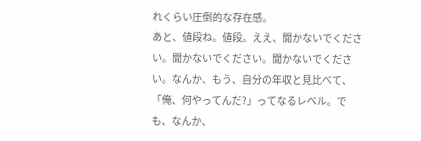れくらい圧倒的な存在感。
あと、値段ね。値段。ええ、聞かないでください。聞かないでください。聞かないでください。なんか、もう、自分の年収と見比べて、「俺、何やってんだ?」ってなるレベル。でも、なんか、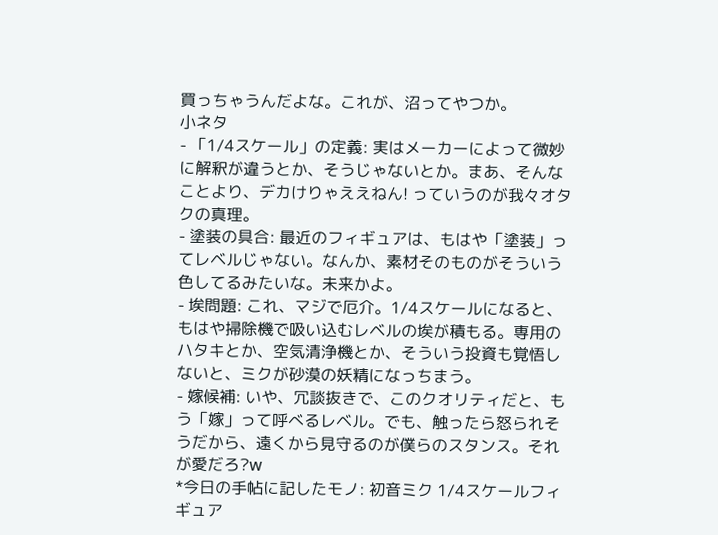買っちゃうんだよな。これが、沼ってやつか。
小ネタ
- 「1/4スケール」の定義: 実はメーカーによって微妙に解釈が違うとか、そうじゃないとか。まあ、そんなことより、デカけりゃええねん! っていうのが我々オタクの真理。
- 塗装の具合: 最近のフィギュアは、もはや「塗装」ってレベルじゃない。なんか、素材そのものがそういう色してるみたいな。未来かよ。
- 埃問題: これ、マジで厄介。1/4スケールになると、もはや掃除機で吸い込むレベルの埃が積もる。専用のハタキとか、空気清浄機とか、そういう投資も覚悟しないと、ミクが砂漠の妖精になっちまう。
- 嫁候補: いや、冗談抜きで、このクオリティだと、もう「嫁」って呼べるレベル。でも、触ったら怒られそうだから、遠くから見守るのが僕らのスタンス。それが愛だろ?w
*今日の手帖に記したモノ: 初音ミク 1/4スケールフィギュア